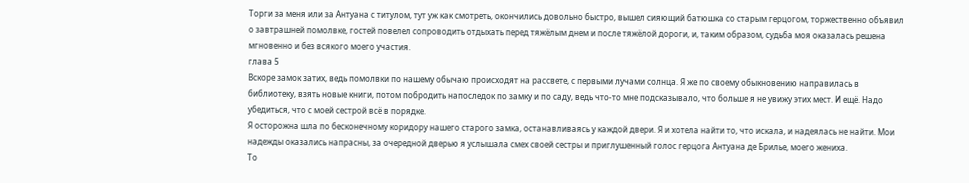Торги за меня или за Антуана с титулом, тут уж как смотреть, окончились довольно быстро, вышел сияющий батюшка со старым герцогом, торжественно объявил о завтрашней помолвке, гостей повелел сопроводить отдыхать перед тяжёлым днем и после тяжёлой дороги, и, таким образом, судьба моя оказалась решена мгновенно и без всякого моего участия.
глава 5
Вскоре замок затих, ведь помолвки по нашему обычаю происходят на рассвете, с первыми лучами солнца. Я же по своему обыкновению направилась в библиотеку, взять новые книги, потом побродить напоследок по замку и по саду, ведь что-то мне подсказывало, что больше я не увижу этих мест. И ещё. Надо убедиться, что с моей сестрой всё в порядке.
Я осторожна шла по бесконечному коридору нашего старого замка, останавливаясь у каждой двери. Я и хотела найти то, что искала, и надеялась не найти. Мои надежды оказались напрасны, за очередной дверью я услышала смех своей сестры и приглушенный голос герцога Антуана де Брилье, моего жениха.
То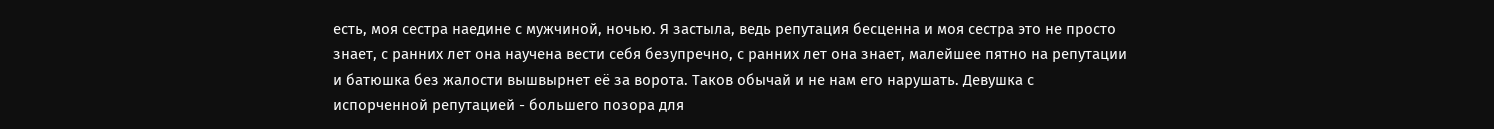есть, моя сестра наедине с мужчиной, ночью. Я застыла, ведь репутация бесценна и моя сестра это не просто знает, с ранних лет она научена вести себя безупречно, с ранних лет она знает, малейшее пятно на репутации и батюшка без жалости вышвырнет её за ворота. Таков обычай и не нам его нарушать. Девушка с испорченной репутацией - большего позора для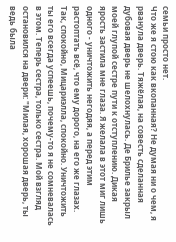семьи просто нет.
Что же я стою как вкопанная? Не думая ни о чем, я рванула дверь. Тяжёлая, на совесть сделанная дубовая дверь не шелохнулась. Де Брилье закрыл моей глупой сестре пути к отступлению. Дикая ярость застила мне глаза. Я желала в этот миг лишь одного - уничтожить негодяя, а перед этим растоптать всё, что ему дорого, на его же глазах.
Так, спокойно, Мицариэлла, спокойно. Уничтожить ты его всегда успеешь, почему-то я не сомневалась в этом. Теперь сестра, только сестра. Мой взгляд остановился на двери: "Милая, хорошая дверь, ты ведь была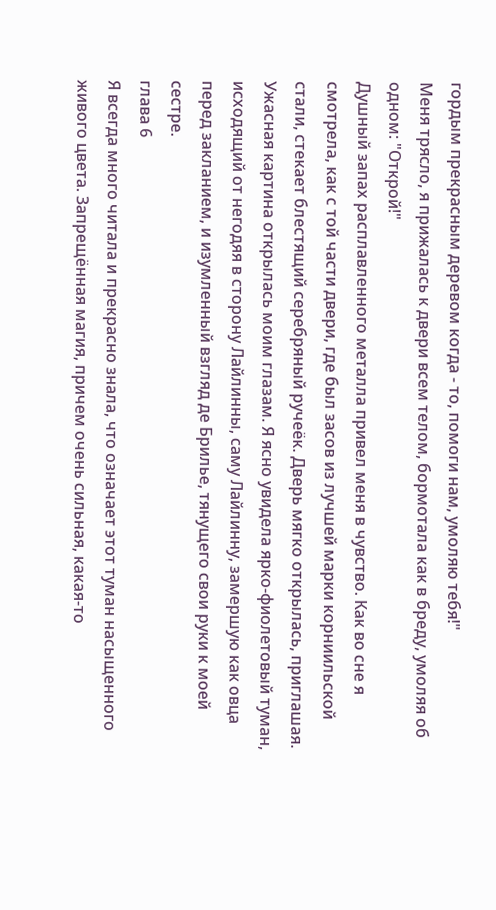гордым прекрасным деревом когда - то, помоги нам, умоляю тебя!"
Меня трясло, я прижалась к двери всем телом, бормотала как в бреду, умоляя об одном: "Открой!"
Душный запах расплавленного металла привел меня в чувство. Как во сне я смотрела, как с той части двери, где был засов из лучшей марки корниильской стали, стекает блестящий серебряный ручеёк. Дверь мягко открылась, приглашая. Ужасная картина открылась моим глазам. Я ясно увидела ярко-фиолетовый туман, исходящий от негодяя в сторону Лайлинны, саму Лайлинну, замершую как овца перед закланием, и изумленный взгляд де Брилье, тянущего свои руки к моей сестре.
глава 6
Я всегда много читала и прекрасно знала, что означает этот туман насыщенного живого цвета. Запрещённая магия, причем очень сильная, какая-то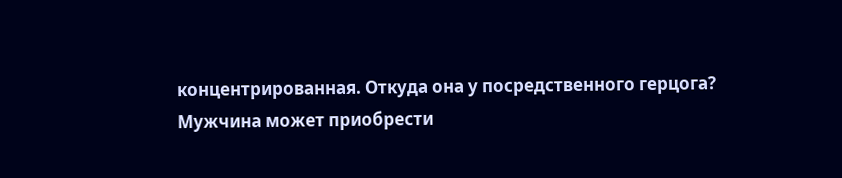концентрированная. Откуда она у посредственного герцога?
Мужчина может приобрести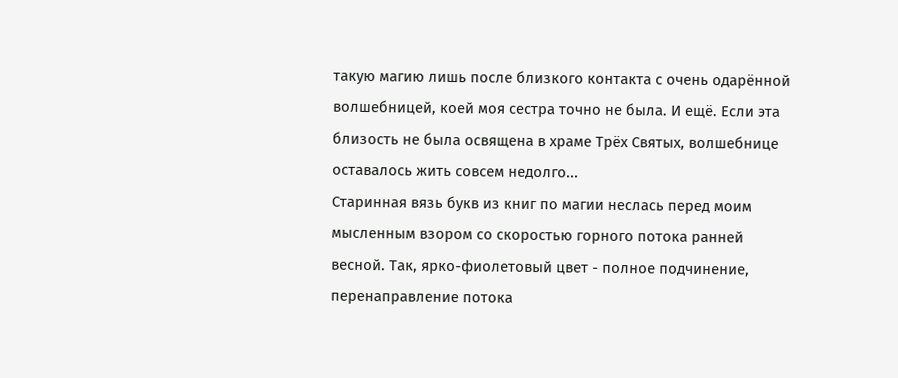такую магию лишь после близкого контакта с очень одарённой волшебницей, коей моя сестра точно не была. И ещё. Если эта близость не была освящена в храме Трёх Святых, волшебнице оставалось жить совсем недолго...
Старинная вязь букв из книг по магии неслась перед моим мысленным взором со скоростью горного потока ранней весной. Так, ярко-фиолетовый цвет - полное подчинение, перенаправление потока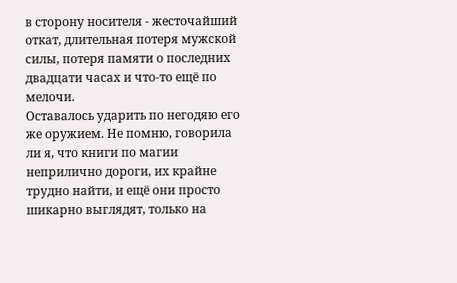в сторону носителя - жесточайший откат, длительная потеря мужской силы, потеря памяти о последних двадцати часах и что-то ещё по мелочи.
Оставалось ударить по негодяю его же оружием. Не помню, говорила ли я, что книги по магии неприлично дороги, их крайне трудно найти, и ещё они просто шикарно выглядят, только на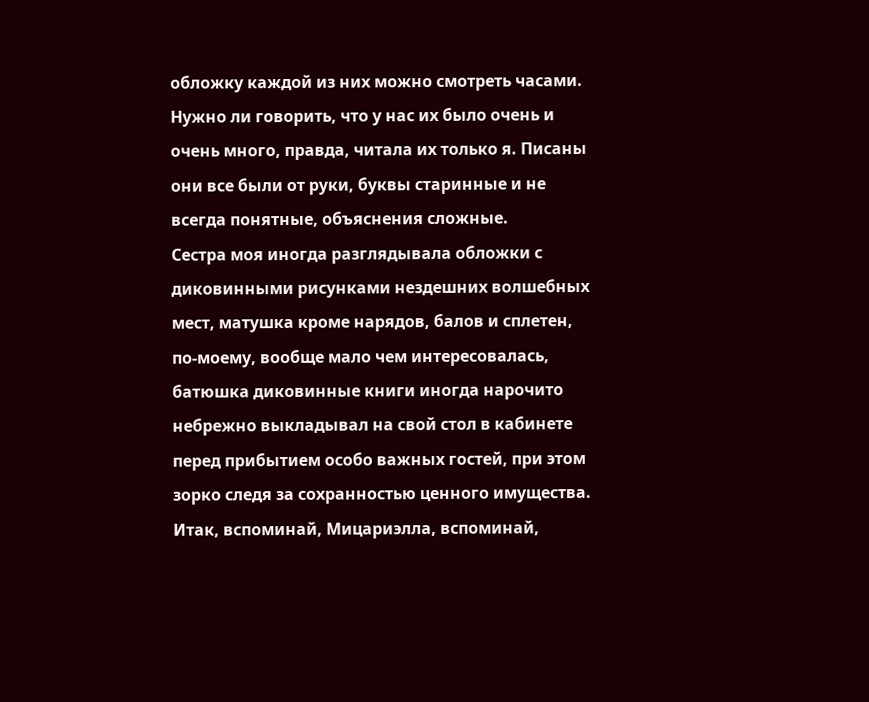обложку каждой из них можно смотреть часами. Нужно ли говорить, что у нас их было очень и очень много, правда, читала их только я. Писаны они все были от руки, буквы старинные и не всегда понятные, объяснения сложные.
Сестра моя иногда разглядывала обложки с диковинными рисунками нездешних волшебных мест, матушка кроме нарядов, балов и сплетен, по-моему, вообще мало чем интересовалась, батюшка диковинные книги иногда нарочито небрежно выкладывал на свой стол в кабинете перед прибытием особо важных гостей, при этом зорко следя за сохранностью ценного имущества.
Итак, вспоминай, Мицариэлла, вспоминай,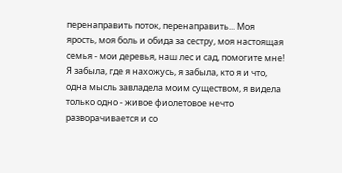перенаправить поток, перенаправить... Моя ярость, моя боль и обида за сестру, моя настоящая семья - мои деревья, наш лес и сад, помогите мне! Я забыла, где я нахожусь, я забыла, кто я и что, одна мысль завладела моим существом, я видела только одно - живое фиолетовое нечто разворачивается и со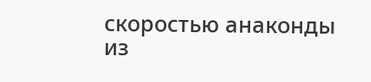скоростью анаконды из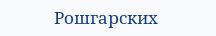Рошгарских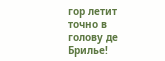гор летит точно в голову де Брилье!